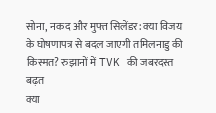सोना, नकद और मुफ्त सिलेंडर: क्या विजय के घोषणापत्र से बदल जाएगी तमिलनाडु की किस्मत? रुझानों में TVK की जबरदस्त बढ़त
क्या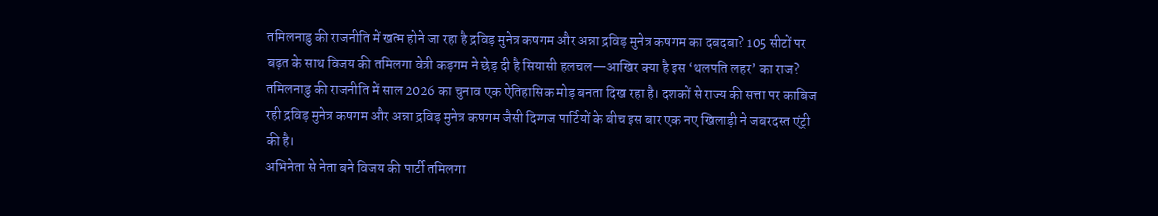तमिलनाडु की राजनीति में खत्म होने जा रहा है द्रविड़ मुनेत्र कषगम और अन्ना द्रविड़ मुनेत्र कषगम का दबदबा? 105 सीटों पर बढ़त के साथ विजय की तमिलगा वेत्री कड़गम ने छेड़ दी है सियासी हलचल—आखिर क्या है इस ‘थलपति लहर’ का राज?
तमिलनाडु की राजनीति में साल 2026 का चुनाव एक ऐतिहासिक मोड़ बनता दिख रहा है। दशकों से राज्य की सत्ता पर काबिज रही द्रविड़ मुनेत्र कषगम और अन्ना द्रविड़ मुनेत्र कषगम जैसी दिग्गज पार्टियों के बीच इस बार एक नए खिलाड़ी ने जबरदस्त एंट्री की है।
अभिनेता से नेता बने विजय की पार्टी तमिलगा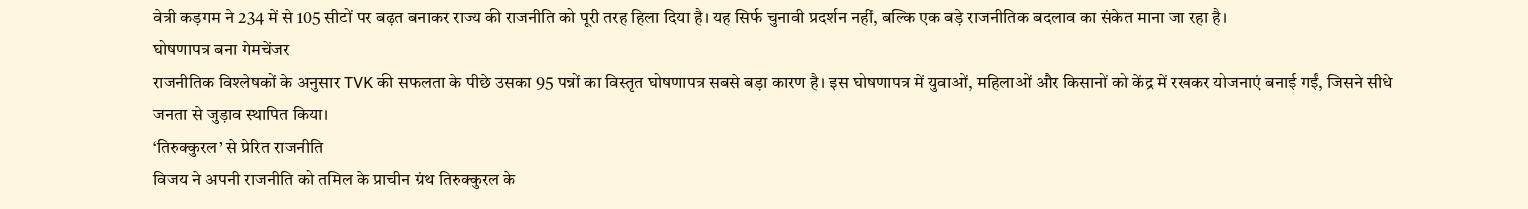वेत्री कड़गम ने 234 में से 105 सीटों पर बढ़त बनाकर राज्य की राजनीति को पूरी तरह हिला दिया है। यह सिर्फ चुनावी प्रदर्शन नहीं, बल्कि एक बड़े राजनीतिक बदलाव का संकेत माना जा रहा है।
घोषणापत्र बना गेमचेंजर
राजनीतिक विश्लेषकों के अनुसार TVK की सफलता के पीछे उसका 95 पन्नों का विस्तृत घोषणापत्र सबसे बड़ा कारण है। इस घोषणापत्र में युवाओं, महिलाओं और किसानों को केंद्र में रखकर योजनाएं बनाई गईं, जिसने सीधे जनता से जुड़ाव स्थापित किया।
‘तिरुक्कुरल’ से प्रेरित राजनीति
विजय ने अपनी राजनीति को तमिल के प्राचीन ग्रंथ तिरुक्कुरल के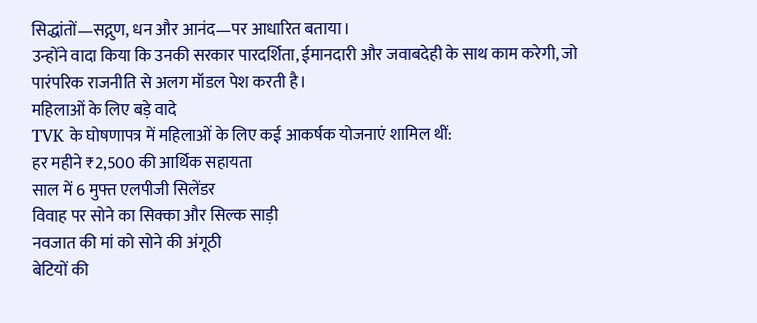सिद्धांतों—सद्गुण, धन और आनंद—पर आधारित बताया।
उन्होंने वादा किया कि उनकी सरकार पारदर्शिता, ईमानदारी और जवाबदेही के साथ काम करेगी, जो पारंपरिक राजनीति से अलग मॉडल पेश करती है।
महिलाओं के लिए बड़े वादे
TVK के घोषणापत्र में महिलाओं के लिए कई आकर्षक योजनाएं शामिल थीं:
हर महीने ₹2,500 की आर्थिक सहायता
साल में 6 मुफ्त एलपीजी सिलेंडर
विवाह पर सोने का सिक्का और सिल्क साड़ी
नवजात की मां को सोने की अंगूठी
बेटियों की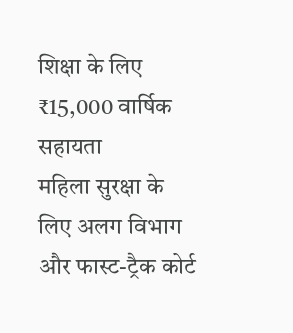शिक्षा के लिए ₹15,000 वार्षिक सहायता
महिला सुरक्षा के लिए अलग विभाग और फास्ट-ट्रैक कोर्ट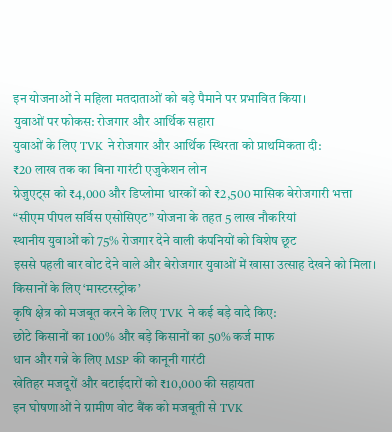इन योजनाओं ने महिला मतदाताओं को बड़े पैमाने पर प्रभावित किया।
युवाओं पर फोकस: रोजगार और आर्थिक सहारा
युवाओं के लिए TVK ने रोजगार और आर्थिक स्थिरता को प्राथमिकता दी:
₹20 लाख तक का बिना गारंटी एजुकेशन लोन
ग्रेजुएट्स को ₹4,000 और डिप्लोमा धारकों को ₹2,500 मासिक बेरोजगारी भत्ता
“सीएम पीपल सर्विस एसोसिएट” योजना के तहत 5 लाख नौकरियां
स्थानीय युवाओं को 75% रोजगार देने वाली कंपनियों को विशेष छूट
इससे पहली बार वोट देने वाले और बेरोजगार युवाओं में खासा उत्साह देखने को मिला।
किसानों के लिए ‘मास्टरस्ट्रोक’
कृषि क्षेत्र को मजबूत करने के लिए TVK ने कई बड़े वादे किए:
छोटे किसानों का 100% और बड़े किसानों का 50% कर्ज माफ
धान और गन्ने के लिए MSP की कानूनी गारंटी
खेतिहर मजदूरों और बटाईदारों को ₹10,000 की सहायता
इन घोषणाओं ने ग्रामीण वोट बैंक को मजबूती से TVK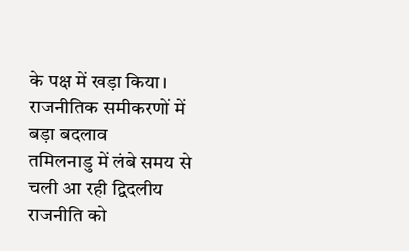के पक्ष में खड़ा किया।
राजनीतिक समीकरणों में बड़ा बदलाव
तमिलनाडु में लंबे समय से चली आ रही द्विदलीय राजनीति को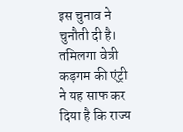इस चुनाव ने चुनौती दी है। तमिलगा वेत्री कड़गम की एंट्री ने यह साफ कर दिया है कि राज्य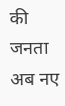की जनता अब नए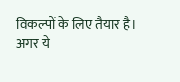विकल्पों के लिए तैयार है।
अगर ये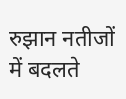रुझान नतीजों में बदलते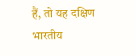हैं, तो यह दक्षिण भारतीय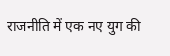राजनीति में एक नए युग की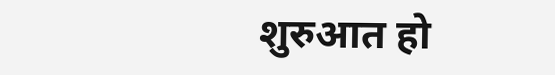शुरुआत हो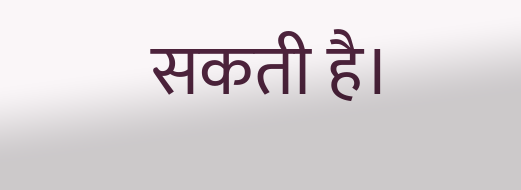सकती है।